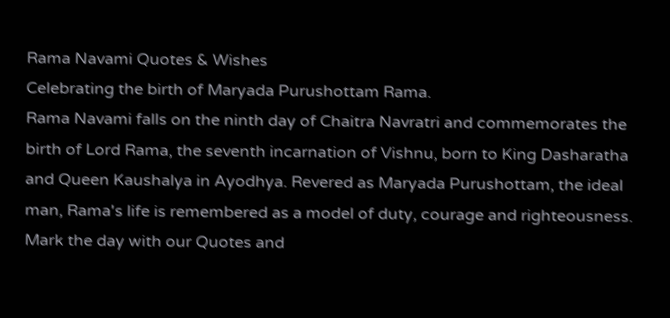Rama Navami Quotes & Wishes
Celebrating the birth of Maryada Purushottam Rama.
Rama Navami falls on the ninth day of Chaitra Navratri and commemorates the birth of Lord Rama, the seventh incarnation of Vishnu, born to King Dasharatha and Queen Kaushalya in Ayodhya. Revered as Maryada Purushottam, the ideal man, Rama's life is remembered as a model of duty, courage and righteousness. Mark the day with our Quotes and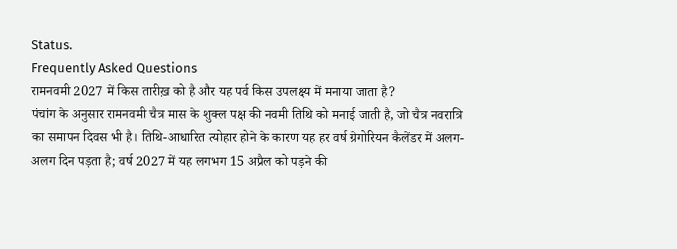Status.
Frequently Asked Questions
रामनवमी 2027 में किस तारीख़ को है और यह पर्व किस उपलक्ष्य में मनाया जाता है?
पंचांग के अनुसार रामनवमी चैत्र मास के शुक्ल पक्ष की नवमी तिथि को मनाई जाती है, जो चैत्र नवरात्रि का समापन दिवस भी है। तिथि-आधारित त्योहार होने के कारण यह हर वर्ष ग्रेगोरियन कैलेंडर में अलग-अलग दिन पड़ता है; वर्ष 2027 में यह लगभग 15 अप्रैल को पड़ने की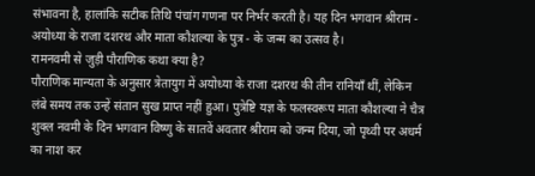संभावना है, हालांकि सटीक तिथि पंचांग गणना पर निर्भर करती है। यह दिन भगवान श्रीराम - अयोध्या के राजा दशरथ और माता कौशल्या के पुत्र - के जन्म का उत्सव है।
रामनवमी से जुड़ी पौराणिक कथा क्या है?
पौराणिक मान्यता के अनुसार त्रेतायुग में अयोध्या के राजा दशरथ की तीन रानियाँ थीं, लेकिन लंबे समय तक उन्हें संतान सुख प्राप्त नहीं हुआ। पुत्रेष्टि यज्ञ के फलस्वरूप माता कौशल्या ने चैत्र शुक्ल नवमी के दिन भगवान विष्णु के सातवें अवतार श्रीराम को जन्म दिया, जो पृथ्वी पर अधर्म का नाश कर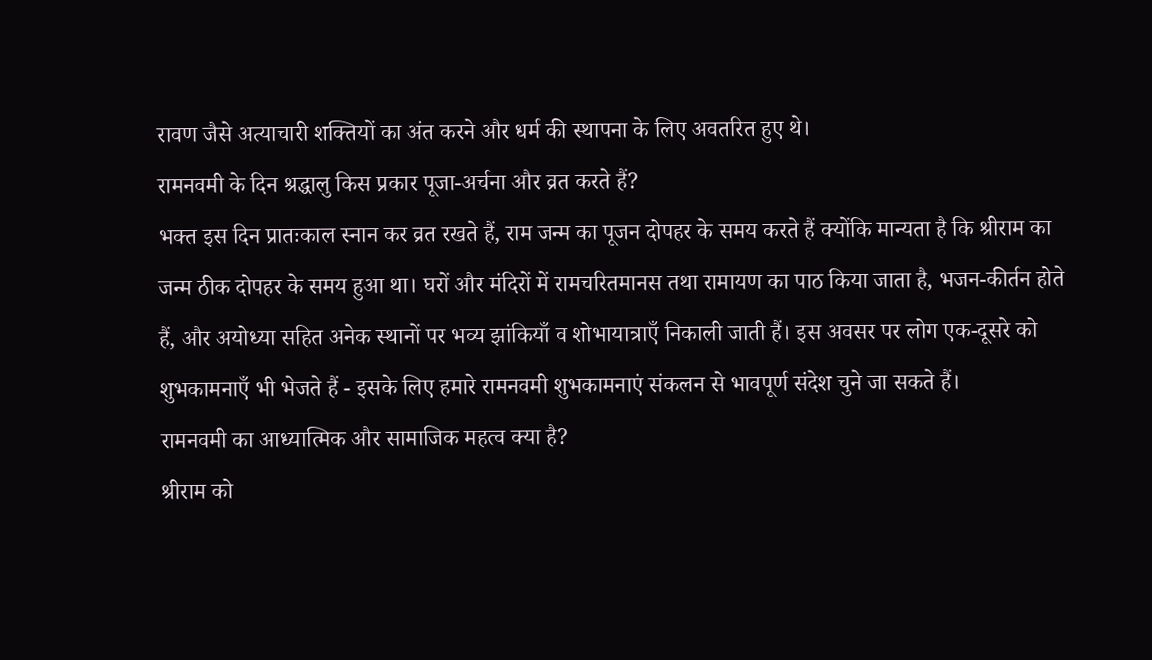रावण जैसे अत्याचारी शक्तियों का अंत करने और धर्म की स्थापना के लिए अवतरित हुए थे।
रामनवमी के दिन श्रद्धालु किस प्रकार पूजा-अर्चना और व्रत करते हैं?
भक्त इस दिन प्रातःकाल स्नान कर व्रत रखते हैं, राम जन्म का पूजन दोपहर के समय करते हैं क्योंकि मान्यता है कि श्रीराम का जन्म ठीक दोपहर के समय हुआ था। घरों और मंदिरों में रामचरितमानस तथा रामायण का पाठ किया जाता है, भजन-कीर्तन होते हैं, और अयोध्या सहित अनेक स्थानों पर भव्य झांकियाँ व शोभायात्राएँ निकाली जाती हैं। इस अवसर पर लोग एक-दूसरे को शुभकामनाएँ भी भेजते हैं - इसके लिए हमारे रामनवमी शुभकामनाएं संकलन से भावपूर्ण संदेश चुने जा सकते हैं।
रामनवमी का आध्यात्मिक और सामाजिक महत्व क्या है?
श्रीराम को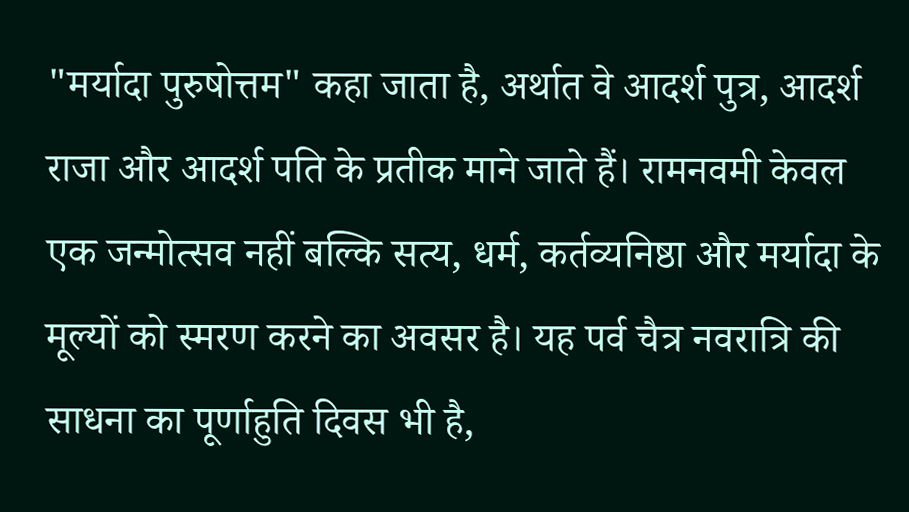"मर्यादा पुरुषोत्तम" कहा जाता है, अर्थात वे आदर्श पुत्र, आदर्श राजा और आदर्श पति के प्रतीक माने जाते हैं। रामनवमी केवल एक जन्मोत्सव नहीं बल्कि सत्य, धर्म, कर्तव्यनिष्ठा और मर्यादा के मूल्यों को स्मरण करने का अवसर है। यह पर्व चैत्र नवरात्रि की साधना का पूर्णाहुति दिवस भी है,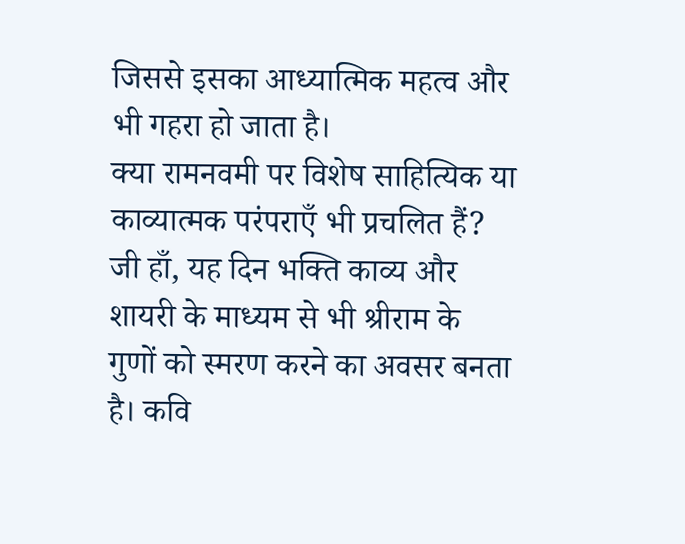जिससे इसका आध्यात्मिक महत्व और भी गहरा हो जाता है।
क्या रामनवमी पर विशेष साहित्यिक या काव्यात्मक परंपराएँ भी प्रचलित हैं?
जी हाँ, यह दिन भक्ति काव्य और शायरी के माध्यम से भी श्रीराम के गुणों को स्मरण करने का अवसर बनता है। कवि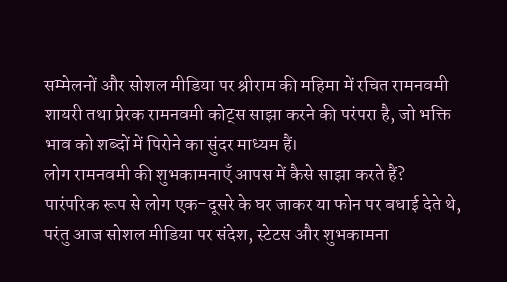सम्मेलनों और सोशल मीडिया पर श्रीराम की महिमा में रचित रामनवमी शायरी तथा प्रेरक रामनवमी कोट्स साझा करने की परंपरा है, जो भक्ति भाव को शब्दों में पिरोने का सुंदर माध्यम हैं।
लोग रामनवमी की शुभकामनाएँ आपस में कैसे साझा करते हैं?
पारंपरिक रूप से लोग एक-दूसरे के घर जाकर या फोन पर बधाई देते थे, परंतु आज सोशल मीडिया पर संदेश, स्टेटस और शुभकामना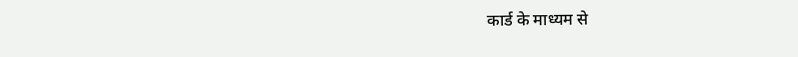कार्ड के माध्यम से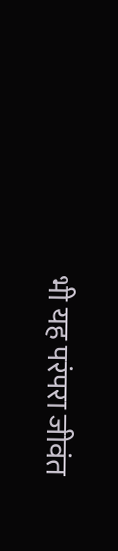भी यह परंपरा जीवंत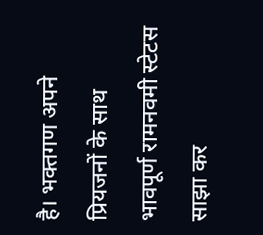है। भक्तगण अपने प्रियजनों के साथ भावपूर्ण रामनवमी स्टेटस साझा कर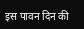इस पावन दिन की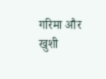गरिमा और खुशी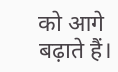को आगे बढ़ाते हैं।